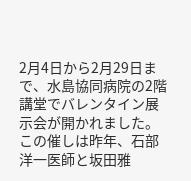2月4日から2月29日まで、水島協同病院の2階講堂でバレンタイン展示会が開かれました。
この催しは昨年、石部洋一医師と坂田雅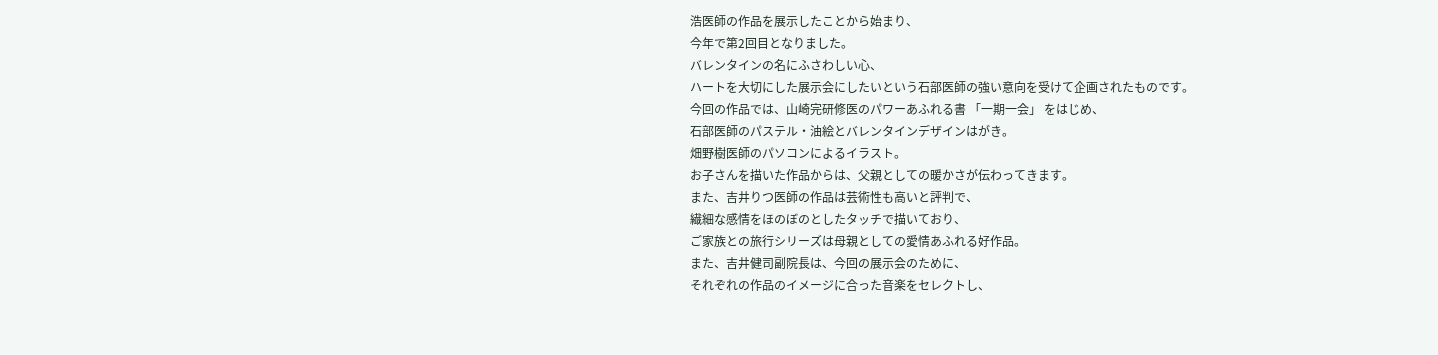浩医師の作品を展示したことから始まり、
今年で第2回目となりました。
バレンタインの名にふさわしい心、
ハートを大切にした展示会にしたいという石部医師の強い意向を受けて企画されたものです。
今回の作品では、山崎完研修医のパワーあふれる書 「一期一会」 をはじめ、
石部医師のパステル・油絵とバレンタインデザインはがき。
畑野樹医師のパソコンによるイラスト。
お子さんを描いた作品からは、父親としての暖かさが伝わってきます。
また、吉井りつ医師の作品は芸術性も高いと評判で、
繊細な感情をほのぼのとしたタッチで描いており、
ご家族との旅行シリーズは母親としての愛情あふれる好作品。
また、吉井健司副院長は、今回の展示会のために、
それぞれの作品のイメージに合った音楽をセレクトし、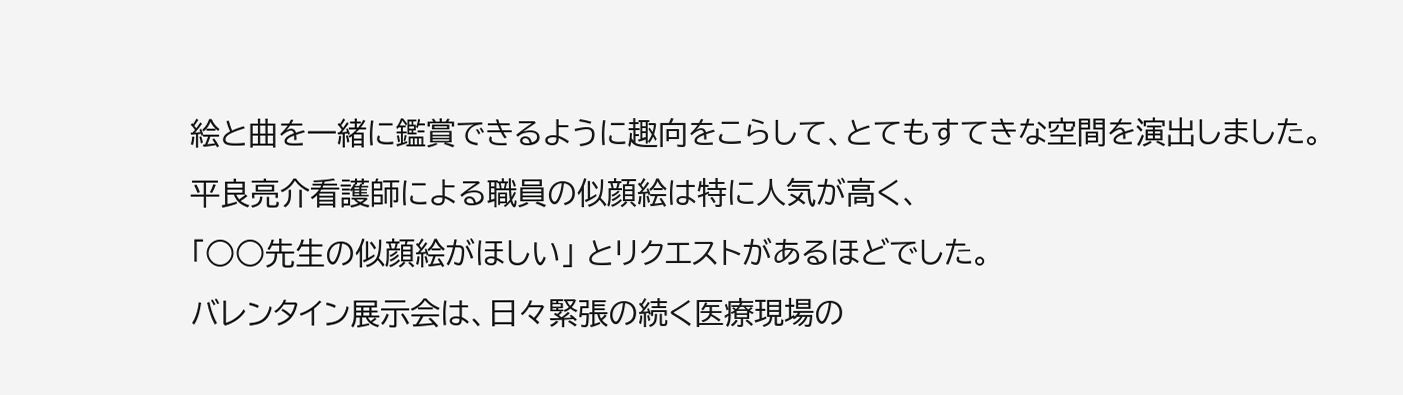絵と曲を一緒に鑑賞できるように趣向をこらして、とてもすてきな空間を演出しました。
平良亮介看護師による職員の似顔絵は特に人気が高く、
「○○先生の似顔絵がほしい」 とリクエストがあるほどでした。
バレンタイン展示会は、日々緊張の続く医療現場の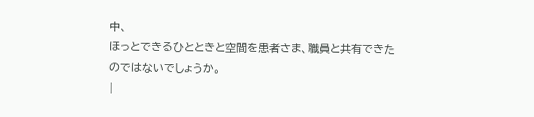中、
ほっとできるひとときと空間を患者さま、職員と共有できたのではないでしょうか。
|